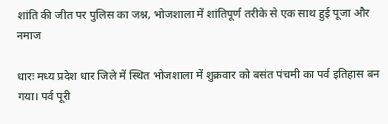शांति की जीत पर पुलिस का जश्न, भोजशाला में शांतिपूर्ण तरीके से एक साथ हुई पूजा और नमाज

धारः मध्य प्रदेश धार जिले में स्थित भोजशाला में शुक्रवार को बसंत पंचमी का पर्व इतिहास बन गया। पर्व पूरी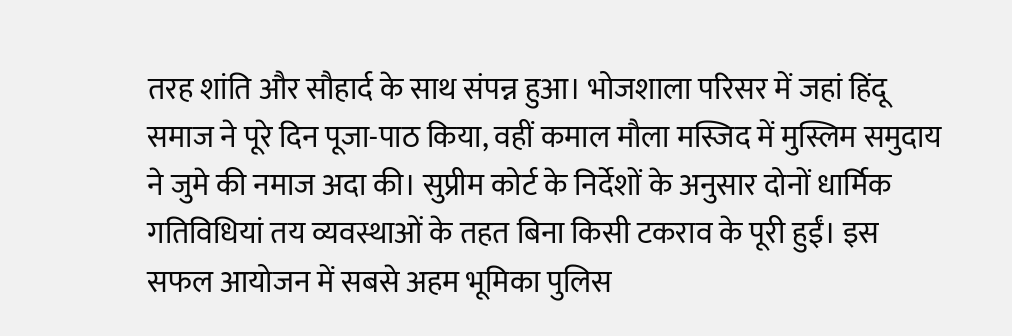तरह शांति और सौहार्द के साथ संपन्न हुआ। भोजशाला परिसर में जहां हिंदू समाज ने पूरे दिन पूजा-पाठ किया, वहीं कमाल मौला मस्जिद में मुस्लिम समुदाय ने जुमे की नमाज अदा की। सुप्रीम कोर्ट के निर्देशों के अनुसार दोनों धार्मिक गतिविधियां तय व्यवस्थाओं के तहत बिना किसी टकराव के पूरी हुईं। इस सफल आयोजन में सबसे अहम भूमिका पुलिस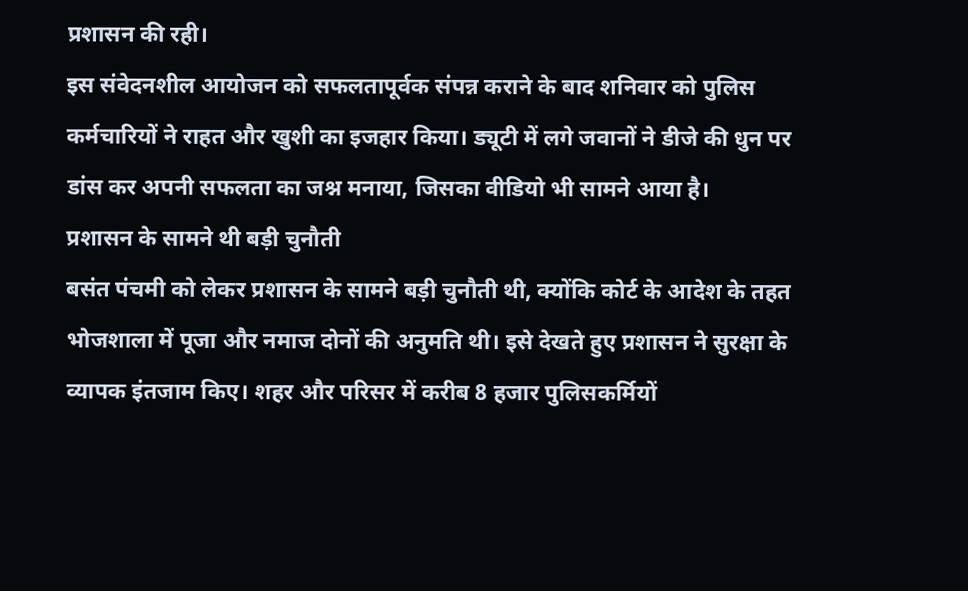प्रशासन की रही।
इस संवेदनशील आयोजन को सफलतापूर्वक संपन्न कराने के बाद शनिवार को पुलिस कर्मचारियों ने राहत और खुशी का इजहार किया। ड्यूटी में लगे जवानों ने डीजे की धुन पर डांस कर अपनी सफलता का जश्न मनाया, जिसका वीडियो भी सामने आया है।
प्रशासन के सामने थी बड़ी चुनौती
बसंत पंचमी को लेकर प्रशासन के सामने बड़ी चुनौती थी, क्योंकि कोर्ट के आदेश के तहत भोजशाला में पूजा और नमाज दोनों की अनुमति थी। इसे देखते हुए प्रशासन ने सुरक्षा के व्यापक इंतजाम किए। शहर और परिसर में करीब 8 हजार पुलिसकर्मियों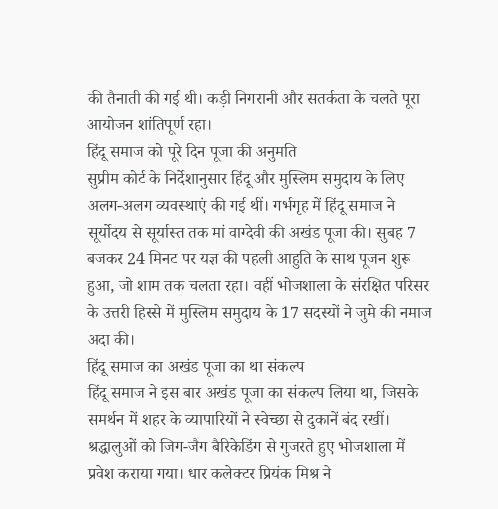की तैनाती की गई थी। कड़ी निगरानी और सतर्कता के चलते पूरा आयोजन शांतिपूर्ण रहा।
हिंदू समाज को पूरे दिन पूजा की अनुमति
सुप्रीम कोर्ट के निर्देशानुसार हिंदू और मुस्लिम समुदाय के लिए अलग-अलग व्यवस्थाएं की गई थीं। गर्भगृह में हिंदू समाज ने सूर्योदय से सूर्यास्त तक मां वाग्देवी की अखंड पूजा की। सुबह 7 बजकर 24 मिनट पर यज्ञ की पहली आहुति के साथ पूजन शुरू हुआ, जो शाम तक चलता रहा। वहीं भोजशाला के संरक्षित परिसर के उत्तरी हिस्से में मुस्लिम समुदाय के 17 सदस्यों ने जुमे की नमाज अदा की।
हिंदू समाज का अखंड पूजा का था संकल्प
हिंदू समाज ने इस बार अखंड पूजा का संकल्प लिया था, जिसके समर्थन में शहर के व्यापारियों ने स्वेच्छा से दुकानें बंद रखीं। श्रद्धालुओं को जिग-जैग बैरिकेडिंग से गुजरते हुए भोजशाला में प्रवेश कराया गया। धार कलेक्टर प्रियंक मिश्र ने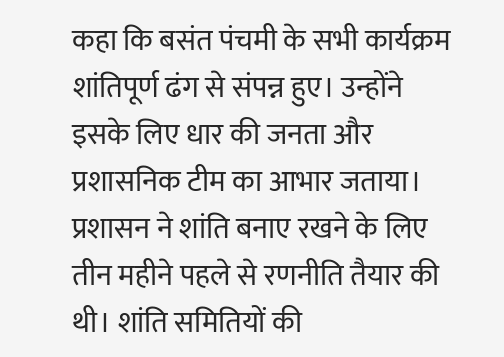कहा कि बसंत पंचमी के सभी कार्यक्रम शांतिपूर्ण ढंग से संपन्न हुए। उन्होंने इसके लिए धार की जनता और प्रशासनिक टीम का आभार जताया।
प्रशासन ने शांति बनाए रखने के लिए तीन महीने पहले से रणनीति तैयार की थी। शांति समितियों की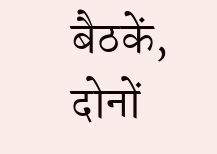बैठकें, दोनों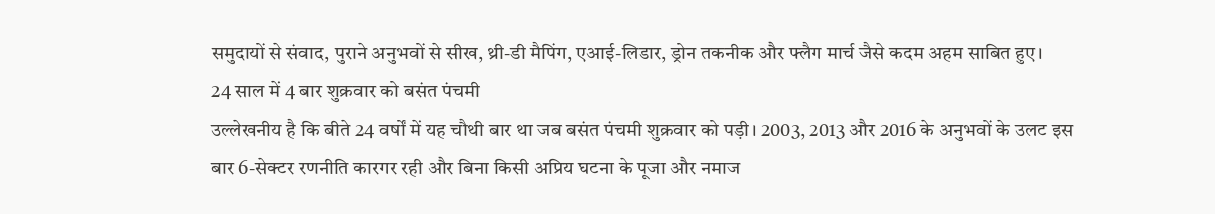समुदायों से संवाद, पुराने अनुभवों से सीख, थ्री-डी मैपिंग, एआई-लिडार, ड्रोन तकनीक और फ्लैग मार्च जैसे कदम अहम साबित हुए।
24 साल में 4 बार शुक्रवार को बसंत पंचमी
उल्लेखनीय है कि बीते 24 वर्षों में यह चौथी बार था जब बसंत पंचमी शुक्रवार को पड़ी। 2003, 2013 और 2016 के अनुभवों के उलट इस बार 6-सेक्टर रणनीति कारगर रही और बिना किसी अप्रिय घटना के पूजा और नमाज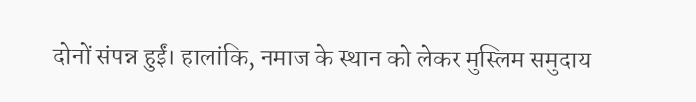दोनों संपन्न हुईं। हालांकि, नमाज के स्थान को लेकर मुस्लिम समुदाय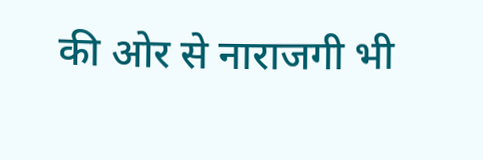की ओर से नाराजगी भी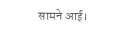सामने आई।